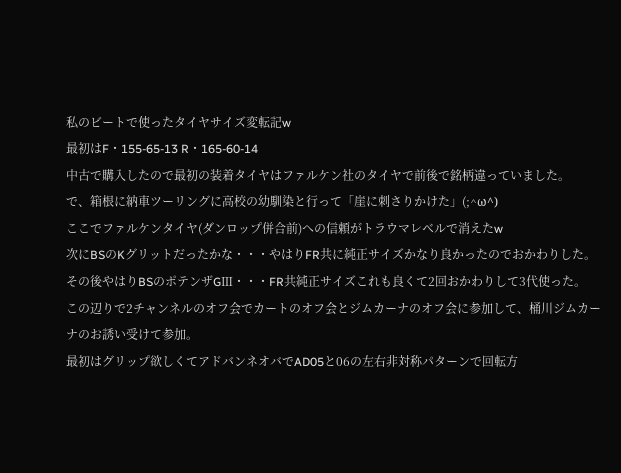私のビートで使ったタイヤサイズ変転記w
最初はF・155-65-13 R・165-60-14
中古で購入したので最初の装着タイヤはファルケン社のタイヤで前後で銘柄違っていました。
で、箱根に納車ツーリングに高校の幼馴染と行って「崖に刺さりかけた」(;^ω^)
ここでファルケンタイヤ(ダンロップ併合前)への信頼がトラウマレベルで消えたw
次にBSのKグリットだったかな・・・やはりFR共に純正サイズかなり良かったのでおかわりした。
その後やはりBSのポテンザGⅢ・・・FR共純正サイズこれも良くて2回おかわりして3代使った。
この辺りで2チャンネルのオフ会でカートのオフ会とジムカーナのオフ会に参加して、桶川ジムカーナのお誘い受けて参加。
最初はグリップ欲しくてアドバンネオバでAD05と06の左右非対称パターンで回転方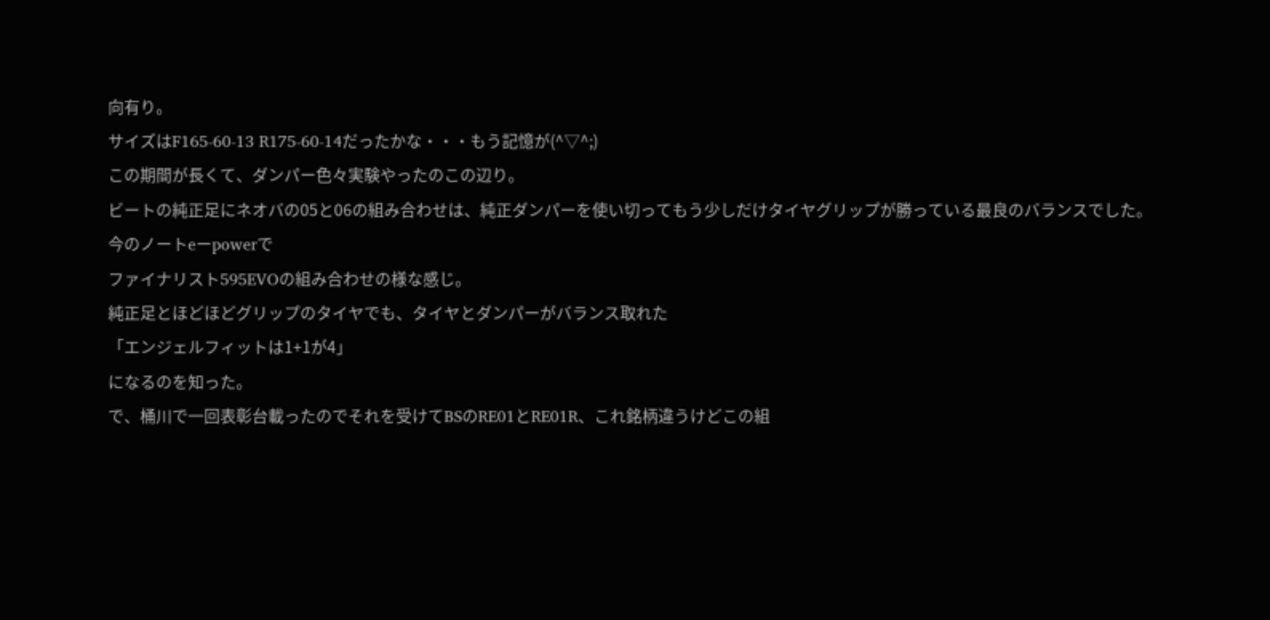向有り。
サイズはF165-60-13 R175-60-14だったかな・・・もう記憶が(^▽^;)
この期間が長くて、ダンパー色々実験やったのこの辺り。
ビートの純正足にネオバの05と06の組み合わせは、純正ダンパーを使い切ってもう少しだけタイヤグリップが勝っている最良のバランスでした。
今のノートeーpowerで
ファイナリスト595EVOの組み合わせの様な感じ。
純正足とほどほどグリップのタイヤでも、タイヤとダンパーがバランス取れた
「エンジェルフィットは1+1が4」
になるのを知った。
で、桶川で一回表彰台載ったのでそれを受けてBSのRE01とRE01R、これ銘柄違うけどこの組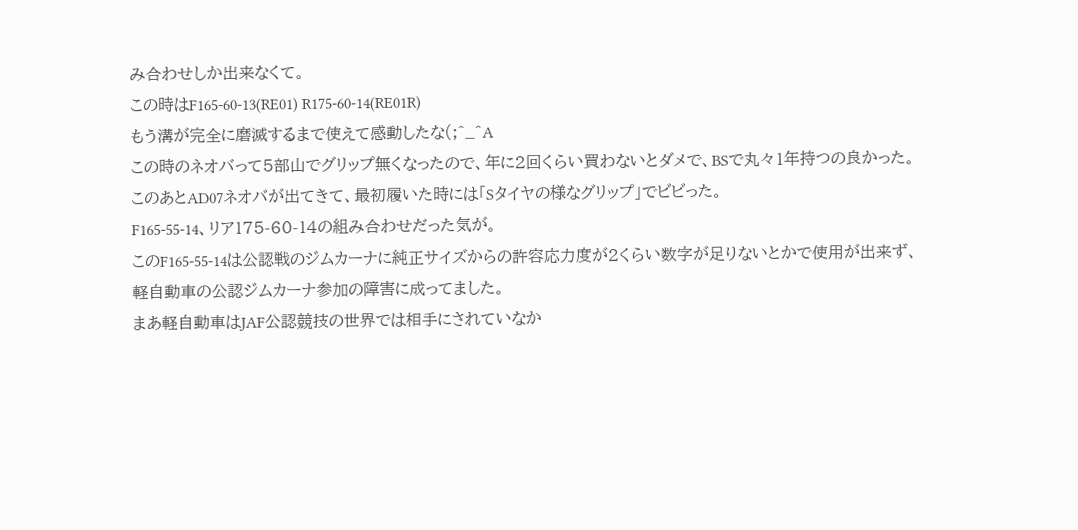み合わせしか出来なくて。
この時はF165-60-13(RE01) R175-60-14(RE01R)
もう溝が完全に磨滅するまで使えて感動したな(;^_^A
この時のネオバって5部山でグリップ無くなったので、年に2回くらい買わないとダメで、BSで丸々1年持つの良かった。
このあとAD07ネオバが出てきて、最初履いた時には「Sタイヤの様なグリップ」でビビった。
F165-55-14、リア175-60-14の組み合わせだった気が。
このF165-55-14は公認戦のジムカーナに純正サイズからの許容応力度が2くらい数字が足りないとかで使用が出来ず、軽自動車の公認ジムカーナ参加の障害に成ってました。
まあ軽自動車はJAF公認競技の世界では相手にされていなか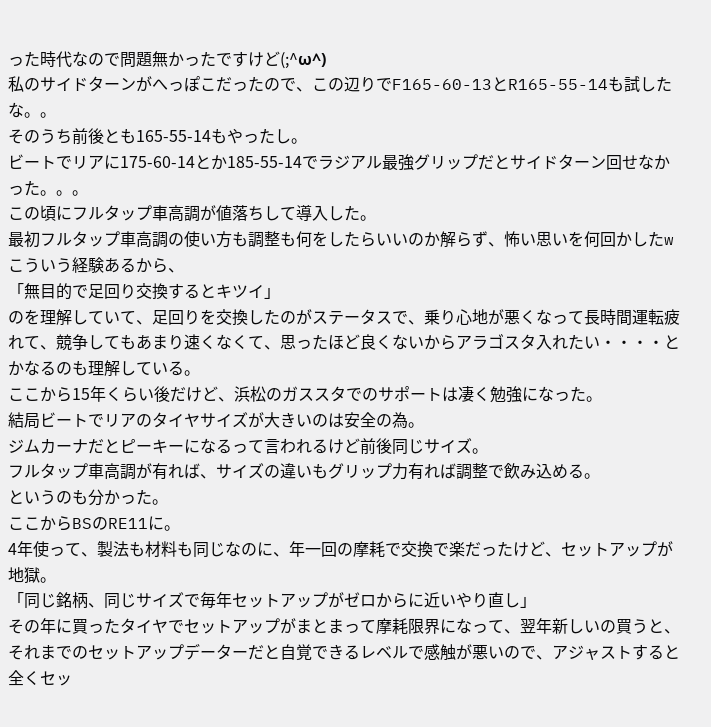った時代なので問題無かったですけど(;^ω^)
私のサイドターンがへっぽこだったので、この辺りでF165-60-13とR165-55-14も試したな。。
そのうち前後とも165-55-14もやったし。
ビートでリアに175-60-14とか185-55-14でラジアル最強グリップだとサイドターン回せなかった。。。
この頃にフルタップ車高調が値落ちして導入した。
最初フルタップ車高調の使い方も調整も何をしたらいいのか解らず、怖い思いを何回かしたw
こういう経験あるから、
「無目的で足回り交換するとキツイ」
のを理解していて、足回りを交換したのがステータスで、乗り心地が悪くなって長時間運転疲れて、競争してもあまり速くなくて、思ったほど良くないからアラゴスタ入れたい・・・・とかなるのも理解している。
ここから15年くらい後だけど、浜松のガススタでのサポートは凄く勉強になった。
結局ビートでリアのタイヤサイズが大きいのは安全の為。
ジムカーナだとピーキーになるって言われるけど前後同じサイズ。
フルタップ車高調が有れば、サイズの違いもグリップ力有れば調整で飲み込める。
というのも分かった。
ここからBSのRE11に。
4年使って、製法も材料も同じなのに、年一回の摩耗で交換で楽だったけど、セットアップが地獄。
「同じ銘柄、同じサイズで毎年セットアップがゼロからに近いやり直し」
その年に買ったタイヤでセットアップがまとまって摩耗限界になって、翌年新しいの買うと、それまでのセットアップデーターだと自覚できるレベルで感触が悪いので、アジャストすると全くセッ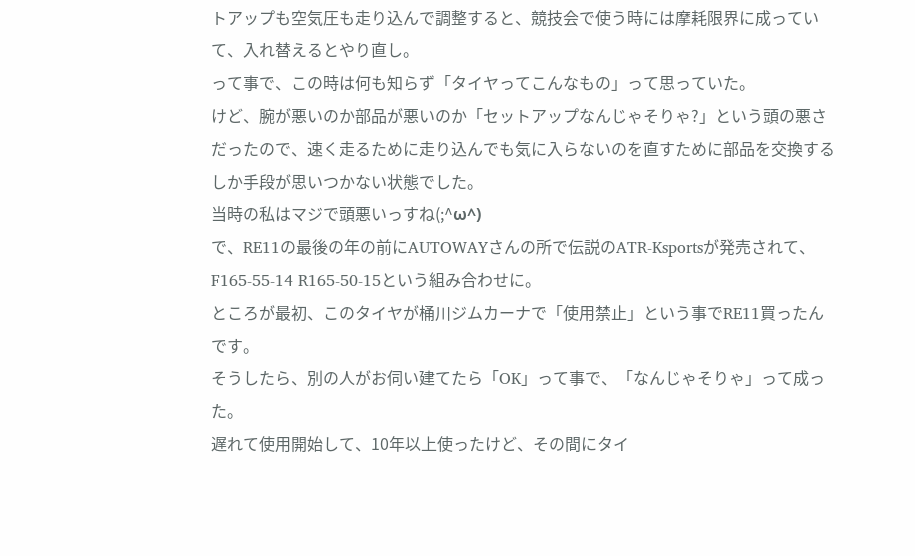トアップも空気圧も走り込んで調整すると、競技会で使う時には摩耗限界に成っていて、入れ替えるとやり直し。
って事で、この時は何も知らず「タイヤってこんなもの」って思っていた。
けど、腕が悪いのか部品が悪いのか「セットアップなんじゃそりゃ?」という頭の悪さだったので、速く走るために走り込んでも気に入らないのを直すために部品を交換するしか手段が思いつかない状態でした。
当時の私はマジで頭悪いっすね(;^ω^)
で、RE11の最後の年の前にAUTOWAYさんの所で伝説のATR-Ksportsが発売されて、F165-55-14 R165-50-15という組み合わせに。
ところが最初、このタイヤが桶川ジムカーナで「使用禁止」という事でRE11買ったんです。
そうしたら、別の人がお伺い建てたら「OK」って事で、「なんじゃそりゃ」って成った。
遅れて使用開始して、10年以上使ったけど、その間にタイ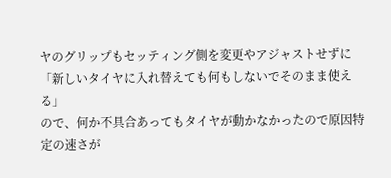ヤのグリップもセッティング側を変更やアジャストせずに
「新しいタイヤに入れ替えても何もしないでそのまま使える」
ので、何か不具合あってもタイヤが動かなかったので原因特定の速さが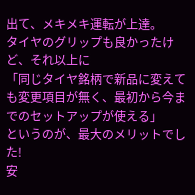出て、メキメキ運転が上達。
タイヤのグリップも良かったけど、それ以上に
「同じタイヤ銘柄で新品に変えても変更項目が無く、最初から今までのセットアップが使える」
というのが、最大のメリットでした!
安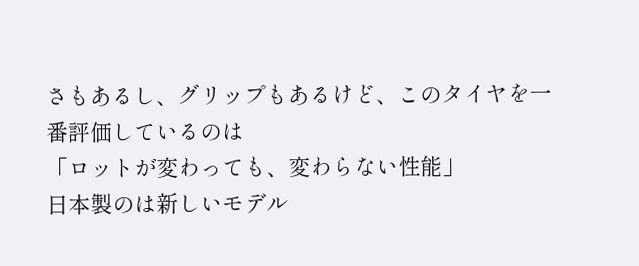さもあるし、グリップもあるけど、このタイヤを一番評価しているのは
「ロットが変わっても、変わらない性能」
日本製のは新しいモデル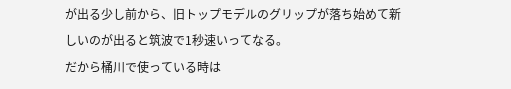が出る少し前から、旧トップモデルのグリップが落ち始めて新しいのが出ると筑波で1秒速いってなる。
だから桶川で使っている時は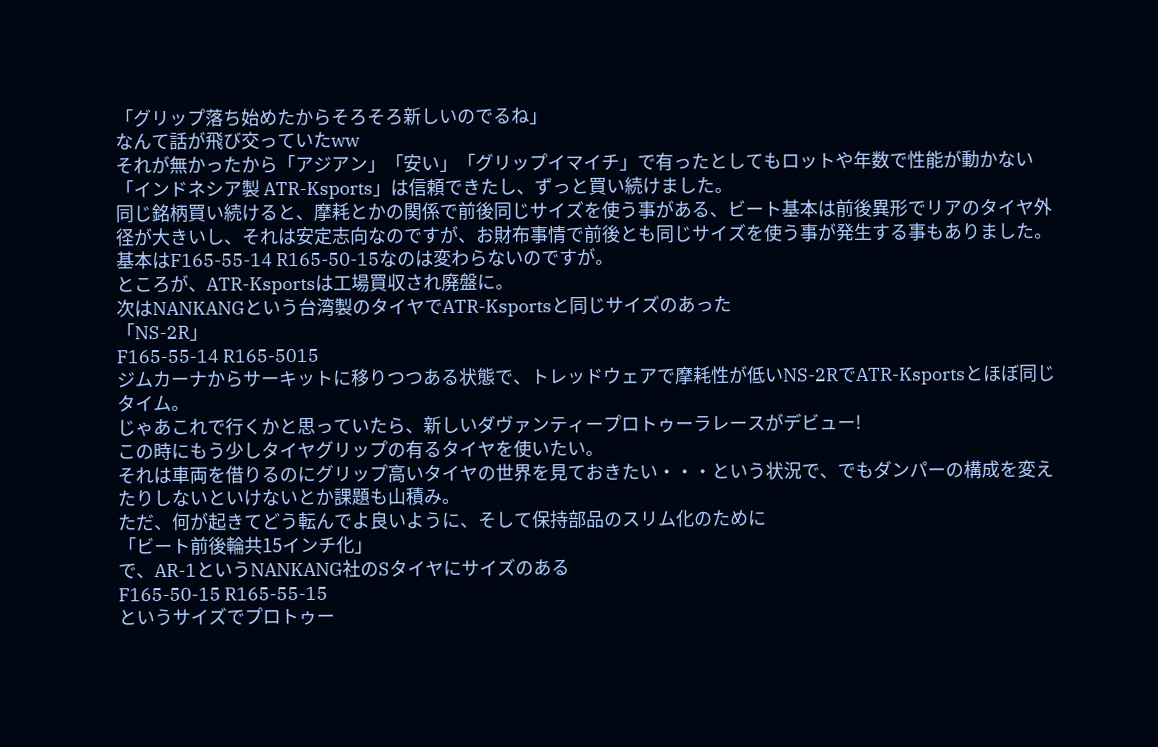「グリップ落ち始めたからそろそろ新しいのでるね」
なんて話が飛び交っていたww
それが無かったから「アジアン」「安い」「グリップイマイチ」で有ったとしてもロットや年数で性能が動かない「インドネシア製 ATR-Ksports」は信頼できたし、ずっと買い続けました。
同じ銘柄買い続けると、摩耗とかの関係で前後同じサイズを使う事がある、ビート基本は前後異形でリアのタイヤ外径が大きいし、それは安定志向なのですが、お財布事情で前後とも同じサイズを使う事が発生する事もありました。
基本はF165-55-14 R165-50-15なのは変わらないのですが。
ところが、ATR-Ksportsは工場買収され廃盤に。
次はNANKANGという台湾製のタイヤでATR-Ksportsと同じサイズのあった
「NS-2R」
F165-55-14 R165-5015
ジムカーナからサーキットに移りつつある状態で、トレッドウェアで摩耗性が低いNS-2RでATR-Ksportsとほぼ同じタイム。
じゃあこれで行くかと思っていたら、新しいダヴァンティープロトゥーラレースがデビュー!
この時にもう少しタイヤグリップの有るタイヤを使いたい。
それは車両を借りるのにグリップ高いタイヤの世界を見ておきたい・・・という状況で、でもダンパーの構成を変えたりしないといけないとか課題も山積み。
ただ、何が起きてどう転んでよ良いように、そして保持部品のスリム化のために
「ビート前後輪共15インチ化」
で、AR-1というNANKANG社のSタイヤにサイズのある
F165-50-15 R165-55-15
というサイズでプロトゥー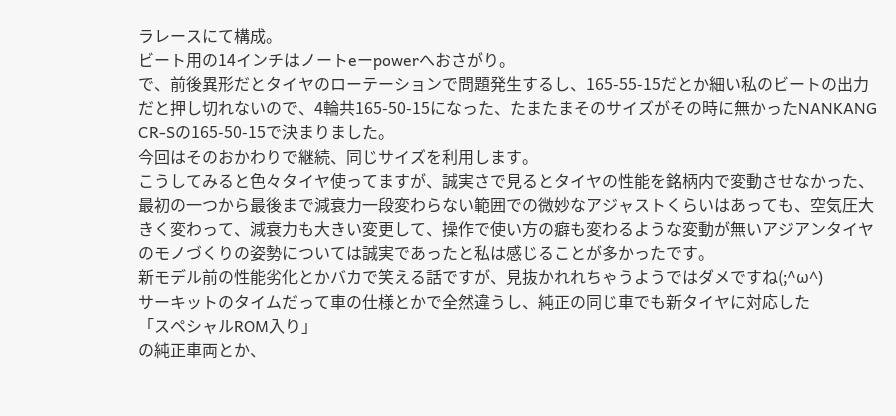ラレースにて構成。
ビート用の14インチはノートeーpowerへおさがり。
で、前後異形だとタイヤのローテーションで問題発生するし、165-55-15だとか細い私のビートの出力だと押し切れないので、4輪共165-50-15になった、たまたまそのサイズがその時に無かったNANKANG CR-Sの165-50-15で決まりました。
今回はそのおかわりで継続、同じサイズを利用します。
こうしてみると色々タイヤ使ってますが、誠実さで見るとタイヤの性能を銘柄内で変動させなかった、最初の一つから最後まで減衰力一段変わらない範囲での微妙なアジャストくらいはあっても、空気圧大きく変わって、減衰力も大きい変更して、操作で使い方の癖も変わるような変動が無いアジアンタイヤのモノづくりの姿勢については誠実であったと私は感じることが多かったです。
新モデル前の性能劣化とかバカで笑える話ですが、見抜かれれちゃうようではダメですね(;^ω^)
サーキットのタイムだって車の仕様とかで全然違うし、純正の同じ車でも新タイヤに対応した
「スペシャルROM入り」
の純正車両とか、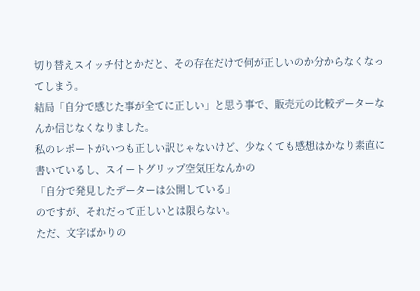切り替えスイッチ付とかだと、その存在だけで何が正しいのか分からなくなってしまう。
結局「自分で感じた事が全てに正しい」と思う事で、販売元の比較データーなんか信じなくなりました。
私のレポートがいつも正しい訳じゃないけど、少なくても感想はかなり素直に書いているし、スイートグリップ空気圧なんかの
「自分で発見したデーターは公開している」
のですが、それだって正しいとは限らない。
ただ、文字ばかりの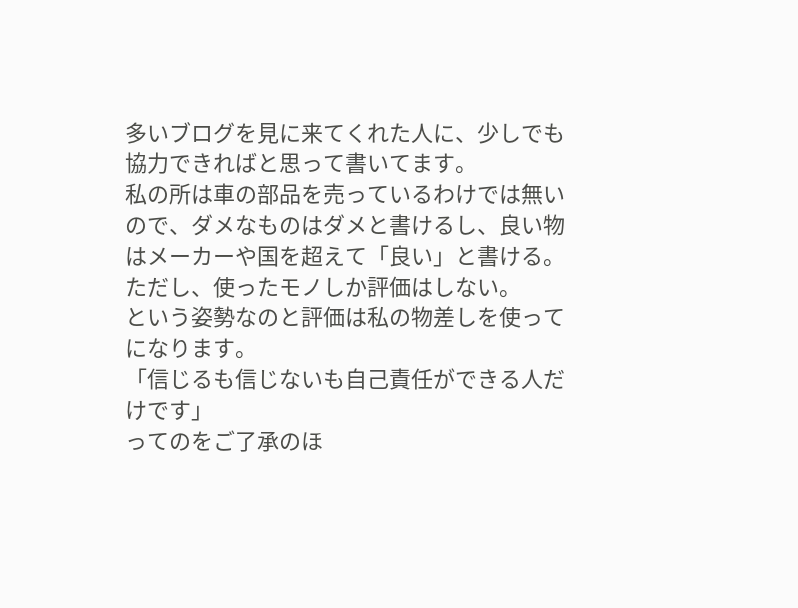多いブログを見に来てくれた人に、少しでも協力できればと思って書いてます。
私の所は車の部品を売っているわけでは無いので、ダメなものはダメと書けるし、良い物はメーカーや国を超えて「良い」と書ける。
ただし、使ったモノしか評価はしない。
という姿勢なのと評価は私の物差しを使ってになります。
「信じるも信じないも自己責任ができる人だけです」
ってのをご了承のほ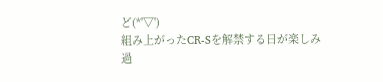ど(*'▽')
組み上がったCR-Sを解禁する日が楽しみ過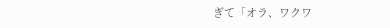ぎて「オラ、ワクワ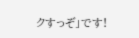クすっぞ」です!